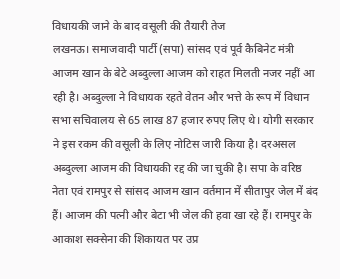विधायकी जाने के बाद वसूली की तैयारी तेज
लखनऊ। समाजवादी पार्टी (सपा) सांसद एवं पूर्व कैबिनेट मंत्री आजम खान के बेटे अब्दुल्ला आजम को राहत मिलती नजर नहीं आ रही है। अब्दुल्ला ने विधायक रहते वेतन और भत्ते के रूप में विधान सभा सचिवालय से 65 लाख 87 हजार रुपए लिए थे। योगी सरकार ने इस रकम की वसूली के लिए नोटिस जारी किया है। दरअसल अब्दुल्ला आजम की विधायकी रद्द की जा चुकी है। सपा के वरिष्ठ नेता एवं रामपुर से सांसद आजम खान वर्तमान में सीतापुर जेल में बंद हैं। आजम की पत्नी और बेटा भी जेल की हवा खा रहे हैं। रामपुर के आकाश सक्सेना की शिकायत पर उप्र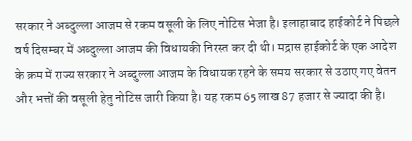सरकार ने अब्दुल्ला आजम से रकम वसूली के लिए नोटिस भेजा है। इलाहाबाद हाईकोर्ट ने पिछले वर्ष दिसम्बर में अब्दुल्ला आजम की विधायकी निरस्त कर दी थी। मद्रास हाईकोर्ट के एक आदेश के क्रम में राज्य सरकार ने अब्दुल्ला आजम के विधायक रहने के समय सरकार से उठाए गए वेतन और भत्तों की वसूली हेतु नोटिस जारी किया है। यह रकम 65 लाख 87 हजार से ज्यादा की है।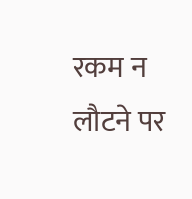रकम न लौटने पर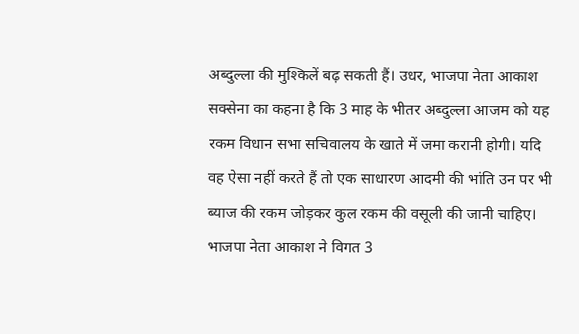अब्दुल्ला की मुश्किलें बढ़ सकती हैं। उधर, भाजपा नेता आकाश सक्सेना का कहना है कि 3 माह के भीतर अब्दुल्ला आजम को यह रकम विधान सभा सचिवालय के खाते में जमा करानी होगी। यदि वह ऐसा नहीं करते हैं तो एक साधारण आदमी की भांति उन पर भी ब्याज की रकम जोड़कर कुल रकम की वसूली की जानी चाहिए। भाजपा नेता आकाश ने विगत 3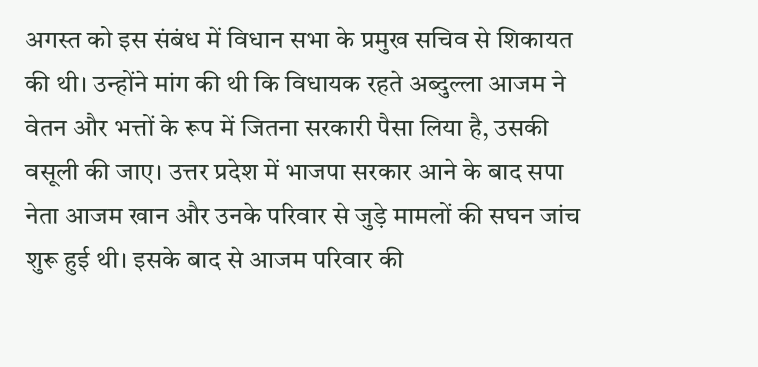अगस्त को इस संबंध में विधान सभा के प्रमुख सचिव से शिकायत की थी। उन्होंने मांग की थी कि विधायक रहते अब्दुल्ला आजम ने वेतन और भत्तों के रूप में जितना सरकारी पैसा लिया है, उसकी वसूली की जाए। उत्तर प्रदेश में भाजपा सरकार आने के बाद सपा नेता आजम खान और उनके परिवार से जुड़े मामलों की सघन जांच शुरू हुई थी। इसके बाद से आजम परिवार की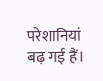परेशानियां बढ़ गई हैं।